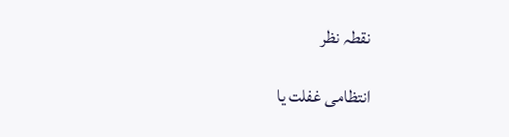نقطہ نظر

انتظامی غفلت یا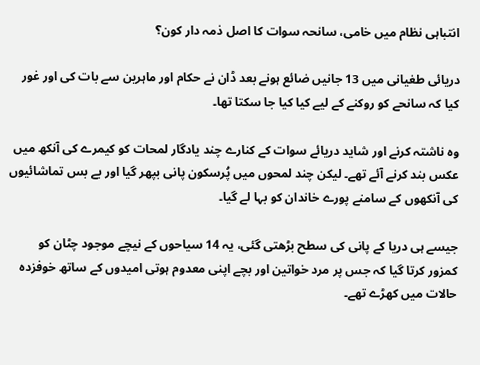انتباہی نظام میں خامی، سانحہ سوات کا اصل ذمہ دار کون؟

دریائی طغیانی میں 13 جانیں ضائع ہونے بعد ڈان نے حکام اور ماہرین سے بات کی اور غور کیا کہ سانحے کو روکنے کے لیے کیا کیا جا سکتا تھا۔

وہ ناشتہ کرنے اور شاید دریائے سوات کے کنارے چند یادگار لمحات کو کیمرے کی آنکھ میں عکس بند کرنے آئے تھے۔ لیکن چند لمحوں میں پُرسکون پانی بپھر گیا اور بے بس تماشائیوں کی آنکھوں کے سامنے پورے خاندان کو بہا لے گیا۔

جیسے ہی دریا کے پانی کی سطح بڑھتی گئی، یہ 14 سیاحوں کے نیچے موجود چٹان کو کمزور کرتا گیا کہ جس پر مرد خواتین اور بچے اپنی معدوم ہوتی امیدوں کے ساتھ خوفزدہ حالات میں کھڑے تھے۔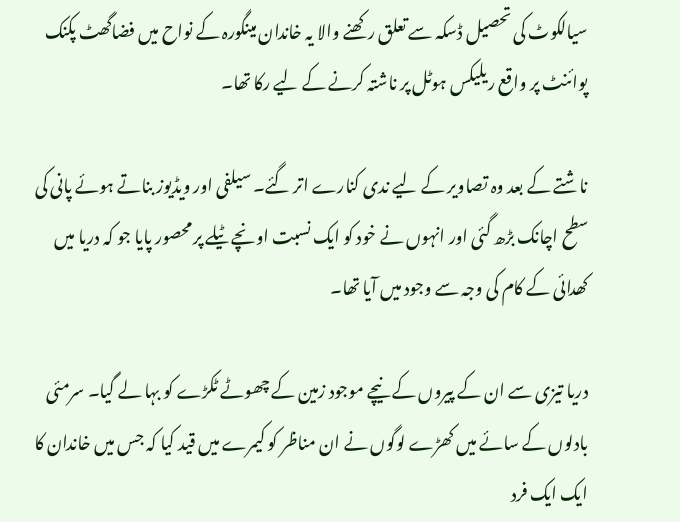سیالکوٹ کی تحصیل ڈسکہ سے تعلق رکھنے والا یہ خاندان مینگورہ کے نواح میں فضاگھٹ پکنک پوائنٹ پر واقع ریلیکس ہوٹل پر ناشتہ کرنے کے لیے رکا تھا۔

ناشتے کے بعد وہ تصاویر کے لیے ندی کنارے اتر گئے۔ سیلفی اور ویڈیوز بناتے ہوئے پانی کی سطح اچانک بڑھ گئی اور انہوں نے خود کو ایک نسبت اونچے ٹیلے پر محصور پایا جو کہ دریا میں کھدائی کے کام کی وجہ سے وجود میں آیا تھا۔

دریا تیزی سے ان کے پیروں کے نیچے موجود زمین کے چھوٹے ٹکڑے کو بہا لے گیا۔ سرمئی بادلوں کے سائے میں کھڑے لوگوں نے ان مناظر کو کیمرے میں قید کیا کہ جس میں خاندان کا ایک ایک فرد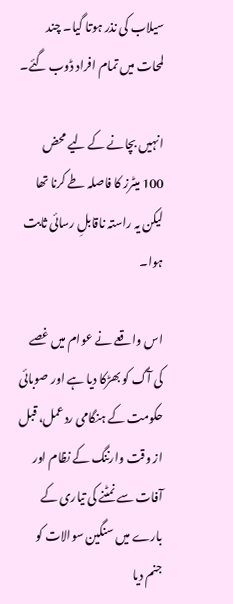سیلاب کی نذر ہوتا گیا۔ چند لمحات میں تمام افراد ڈوب گئے۔

انہیں بچانے کے لیے محض 100 میٹرز کا فاصلہ طے کرنا تھا لیکن یہ راستہ ناقابلِ رسائی ثابت ہوا۔

اس واقعے نے عوام میں غصے کی آگ کو بھڑکا دیا ہے اور صوبائی حکومت کے ہنگامی ردعمل، قبل از وقت وارننگ کے نظام اور آفات سے نمٹنے کی تیاری کے بارے میں سنگین سوالات کو جنم دیا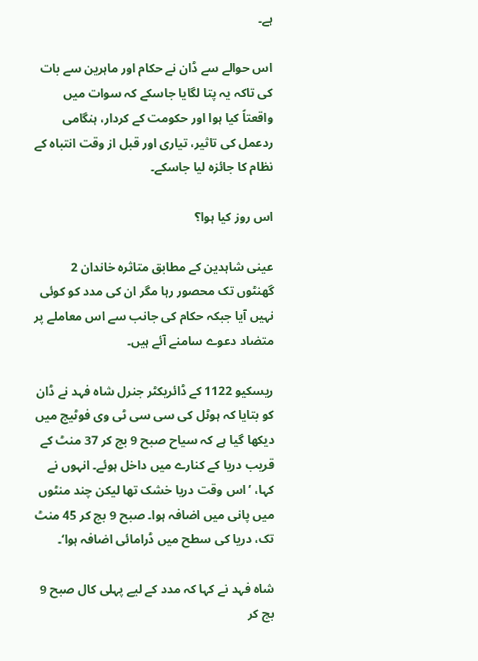ہے۔

اس حوالے سے ڈان نے حکام اور ماہرین سے بات کی تاکہ یہ پتا لگایا جاسکے کہ سوات میں واقعتاً کیا ہوا اور حکومت کے کردار، ہنگامی ردعمل کی تاثیر، تیاری اور قبل از وقت انتباہ کے نظام کا جائزہ لیا جاسکے۔

اس روز کیا ہوا؟

عینی شاہدین کے مطابق متاثرہ خاندان 2 گھنٹوں تک محصور رہا مگر ان کی مدد کو کوئی نہیں آیا جبکہ حکام کی جانب سے اس معاملے پر متضاد دعوے سامنے آئے ہیں۔

ریسکیو 1122 کے ڈائریکٹر جنرل شاہ فہد نے ڈان کو بتایا کہ ہوٹل کی سی سی ٹی وی فوٹیج میں دیکھا گیا ہے کہ سیاح صبح 9 بج کر 37 منٹ کے قریب دریا کے کنارے میں داخل ہوئے۔ انہوں نے کہا، ’اس وقت دریا خشک تھا لیکن چند منٹوں میں پانی میں اضافہ ہوا۔ صبح 9 بج کر 45 منٹ تک، دریا کی سطح میں ڈرامائی اضافہ ہوا‘۔

شاہ فہد نے کہا کہ مدد کے لیے پہلی کال صبح 9 بج کر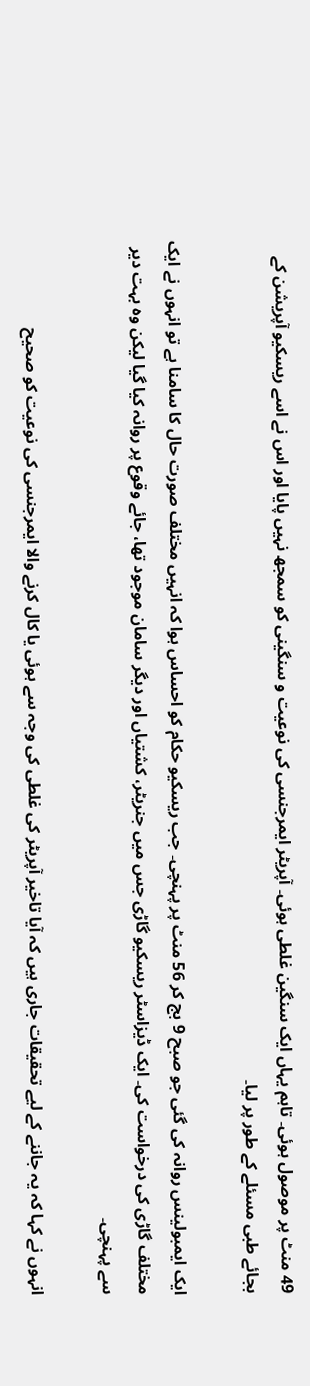49 منٹ پر موصول ہوئی۔ تاہم یہاں ایک سنگین غلطی ہوئی۔ آپریٹر ایمرجنسی کی نوعیت و سنگینی کو سمجھ نہیں پایا اور اس نے اسے ریسکیو آپریشن کے بجائے طبی مسئلے کے طور پر لیا۔

ایک ایمبولینس روانہ کی گئی جو صبح 9 بج کر 56 منٹ پر پہنچی۔ جب ریسکیو حکام کو احساس ہوا کہ انہیں مختلف صورت حال کا سامنا ہے تو انہوں نے ایک مختلف گاڑی کی درخواست کی۔ ایک ڈیزاسٹر ریسکیو گاڑی جس میں جنریٹر، کشتیاں اور دیگر سامان موجود تھا، جائے وقوع پر روانہ کیا گیا لیکن وہ بہت دیر سے پہنچی۔

انہوں نے کہا کہ یہ جاننے کے لیے تحقیقات جاری ہیں کہ آیا تاخیر آپریٹر کی غلطی کی وجہ سے ہوئی یا کال کرنے والا ایمرجنسی کی نوعیت کو صحیح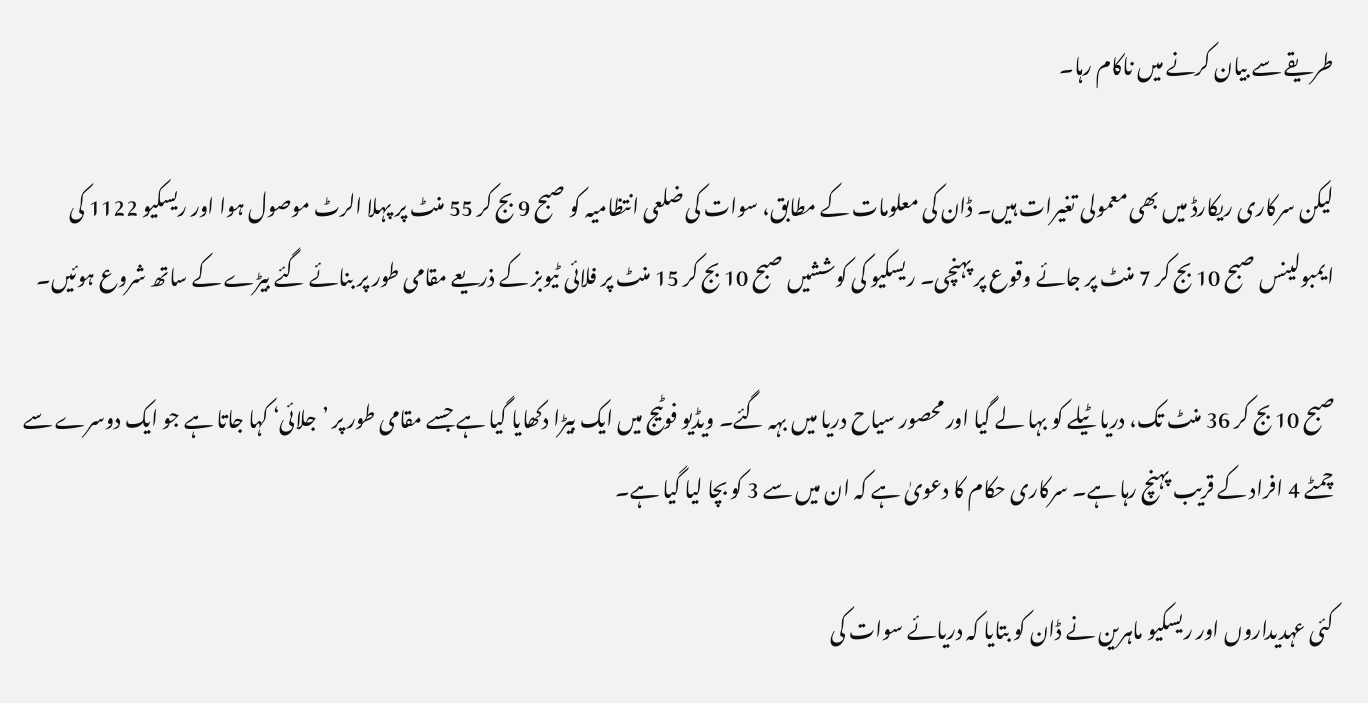طریقے سے بیان کرنے میں ناکام رہا۔

لیکن سرکاری ریکارڈ میں بھی معمولی تغیرات ہیں۔ ڈان کی معلومات کے مطابق، سوات کی ضلعی انتظامیہ کو صبح 9 بج کر 55 منٹ پر پہلا الرٹ موصول ہوا اور ریسکیو 1122 کی ایمبولینس صبح 10 بج کر 7 منٹ پر جائے وقوع پر پہنچی۔ ریسکیو کی کوششیں صبح 10 بج کر 15 منٹ پر فلائی ٹیوبز کے ذریعے مقامی طور پر بنائے گئے بیڑے کے ساتھ شروع ہوئیں۔

صبح 10 بج کر 36 منٹ تک، دریا ٹیلے کو بہا لے گیا اور محصور سیاح دریا میں بہہ گئے۔ ویڈیو فوٹیج میں ایک بیڑا دکھایا گیا ہے جسے مقامی طور پر ’جلائی‘ کہا جاتا ہے جو ایک دوسرے سے چمٹے 4 افراد کے قریب پہنچ رہا ہے۔ سرکاری حکام کا دعویٰ ہے کہ ان میں سے 3 کو بچا لیا گیا ہے۔

کئی عہدیداروں اور ریسکیو ماہرین نے ڈان کو بتایا کہ دریائے سوات کی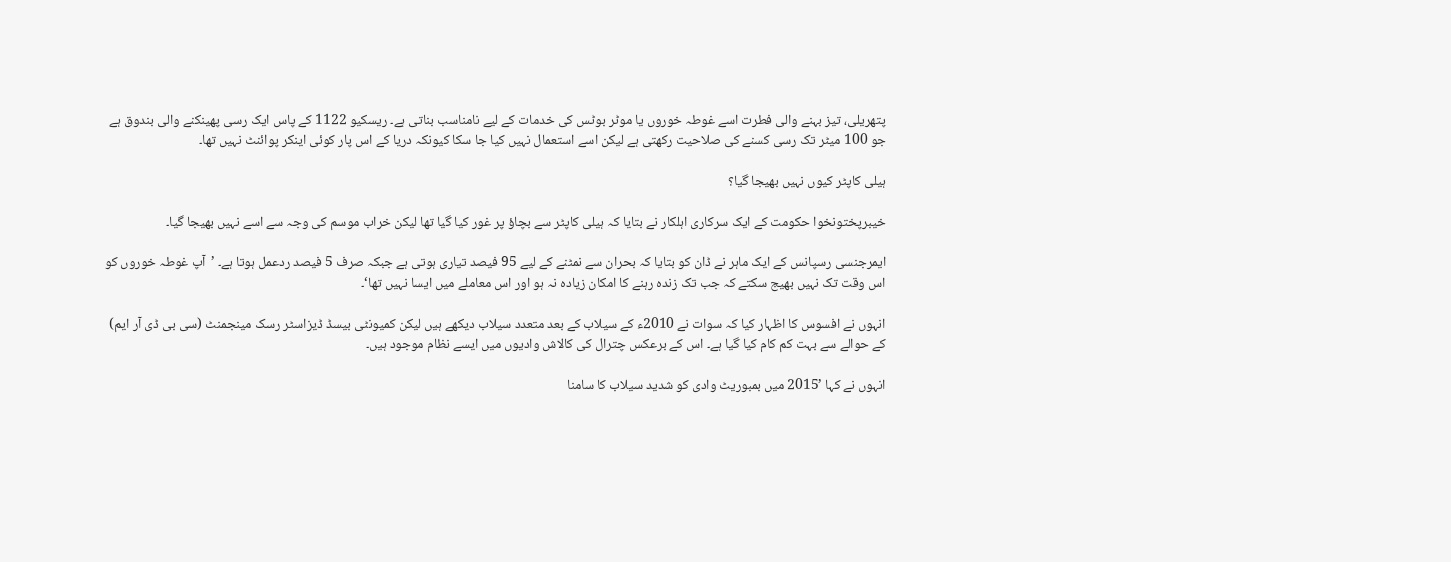پتھریلی، تیز بہنے والی فطرت اسے غوطہ خوروں یا موٹر بوٹس کی خدمات کے لیے نامناسب بناتی ہے۔ ریسکیو 1122 کے پاس ایک رسی پھینکنے والی بندوق ہے جو 100 میٹر تک رسی کسنے کی صلاحیت رکھتی ہے لیکن اسے استعمال نہیں کیا جا سکا کیونکہ دریا کے اس پار کوئی اینکر پوائنٹ نہیں تھا۔

ہیلی کاپٹر کیوں نہیں بھیجا گیا؟

خیبرپختونخوا حکومت کے ایک سرکاری اہلکار نے بتایا کہ ہیلی کاپٹر سے بچاؤ پر غور کیا گیا تھا لیکن خراب موسم کی وجہ سے اسے نہیں بھیجا گیا۔

ایمرجنسی رسپانس کے ایک ماہر نے ڈان کو بتایا کہ بحران سے نمٹنے کے لیے 95 فیصد تیاری ہوتی ہے جبکہ صرف 5 فیصد ردعمل ہوتا ہے۔ ’آپ غوطہ خوروں کو اس وقت تک نہیں بھیج سکتے کہ جب تک زندہ رہنے کا امکان زیادہ نہ ہو اور اس معاملے میں ایسا نہیں تھا‘۔

انہوں نے افسوس کا اظہار کیا کہ سوات نے 2010ء کے سیلاب کے بعد متعدد سیلاب دیکھے ہیں لیکن کمیونٹی بیسڈ ڈیزاسٹر رسک مینجمنٹ (سی بی ڈی آر ایم) کے حوالے سے بہت کم کام کیا گیا ہے۔ اس کے برعکس چترال کی کالاش وادیوں میں ایسے نظام موجود ہیں۔

انہوں نے کہا ’2015 میں بمبوریٹ وادی کو شدید سیلاب کا سامنا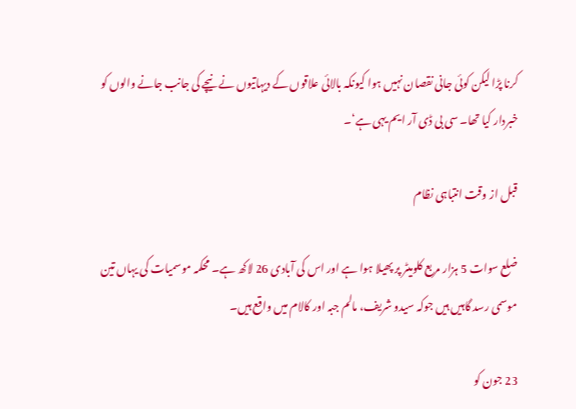کرنا پڑا لیکن کوئی جانی نقصان نہیں ہوا کیونکہ بالائی علاقوں کے دیہاتیوں نے نیچے کی جانب جانے والوں کو خبردار کیا تھا۔ سی بی ڈی آر ایم یہی ہے‘۔

قبل از وقت انتباہی نظام

ضلع سوات 5 ہزار مربع کلومیٹر پر پھیلا ہوا ہے اور اس کی آبادی 26 لاکھ ہے۔ محکمہ موسمیات کی یہاں تین موسمی رسد گاہیں ہیں جوکہ سیدو شریف، مالم جبہ اور کالام میں واقع ہیں۔

23 جون کو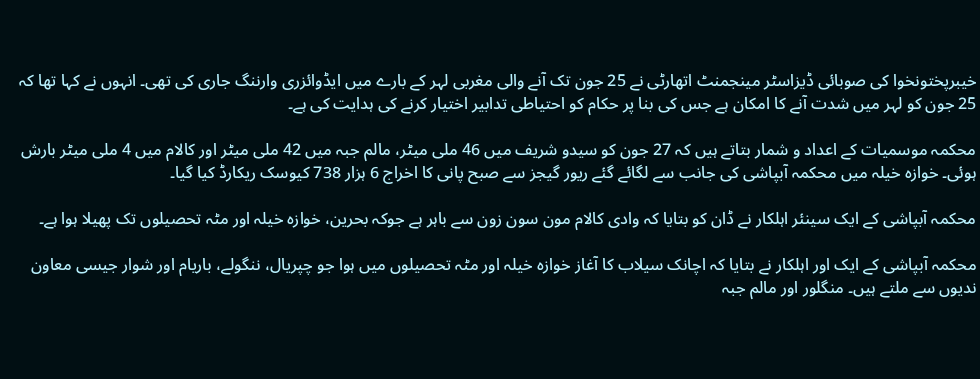خیبرپختونخوا کی صوبائی ڈیزاسٹر مینجمنٹ اتھارٹی نے 25 جون تک آنے والی مغربی لہر کے بارے میں ایڈوائزری وارننگ جاری کی تھی۔ انہوں نے کہا تھا کہ 25 جون کو لہر میں شدت آنے کا امکان ہے جس کی بنا پر حکام کو احتیاطی تدابیر اختیار کرنے کی ہدایت کی ہے۔

محکمہ موسمیات کے اعداد و شمار بتاتے ہیں کہ 27 جون کو سیدو شریف میں 46 ملی میٹر، مالم جبہ میں 42 ملی میٹر اور کالام میں 4 ملی میٹر بارش ہوئی۔ خوازہ خیلہ میں محکمہ آبپاشی کی جانب سے لگائے گئے ریور گیجز سے صبح پانی کا اخراج 6 ہزار 738 کیوسک ریکارڈ کیا گیا۔

محکمہ آبپاشی کے ایک سینئر اہلکار نے ڈان کو بتایا کہ وادی کالام مون سون زون سے باہر ہے جوکہ بحرین، خوازہ خیلہ اور مٹہ تحصیلوں تک پھیلا ہوا ہے۔

محکمہ آبپاشی کے ایک اور اہلکار نے بتایا کہ اچانک سیلاب کا آغاز خوازہ خیلہ اور مٹہ تحصیلوں میں ہوا جو چپریال، ننگولے، باریام اور شوار جیسی معاون ندیوں سے ملتے ہیں۔ منگلور اور مالم جبہ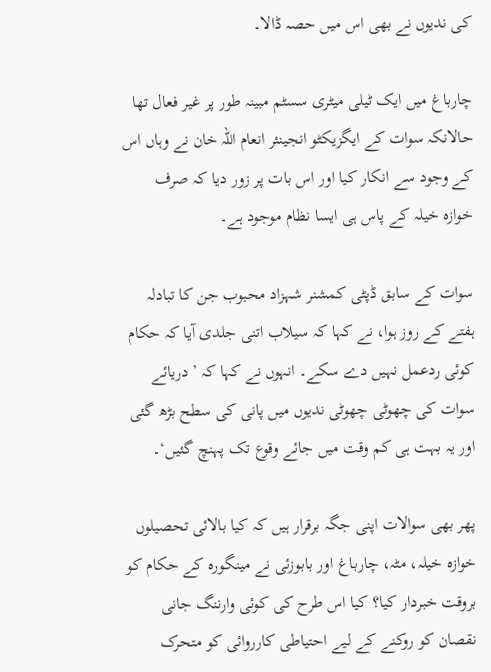کی ندیوں نے بھی اس میں حصہ ڈالا۔

چارباغ میں ایک ٹیلی میٹری سسٹم مبینہ طور پر غیر فعال تھا حالانکہ سوات کے ایگزیکٹو انجینئر انعام اللہ خان نے وہاں اس کے وجود سے انکار کیا اور اس بات پر زور دیا کہ صرف خوازہ خیلہ کے پاس ہی ایسا نظام موجود ہے۔

سوات کے سابق ڈپٹی کمشنر شہزاد محبوب جن کا تبادلہ ہفتے کے روز ہوا، نے کہا کہ سیلاب اتنی جلدی آیا کہ حکام کوئی ردعمل نہیں دے سکے۔ انہوں نے کہا کہ ’دریائے سوات کی چھوٹی چھوٹی ندیوں میں پانی کی سطح بڑھ گئی اور یہ بہت ہی کم وقت میں جائے وقوع تک پہنچ گئیں‘۔

پھر بھی سوالات اپنی جگہ برقرار ہیں کہ کیا بالائی تحصیلوں خوازہ خیلہ، مٹہ، چارباغ اور بابوزئی نے مینگورہ کے حکام کو بروقت خبردار کیا؟ کیا اس طرح کی کوئی وارننگ جانی نقصان کو روکنے کے لیے احتیاطی کارروائی کو متحرک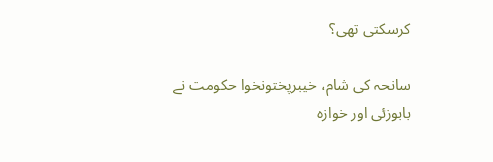کرسکتی تھی؟

سانحہ کی شام، خیبرپختونخوا حکومت نے بابوزئی اور خوازہ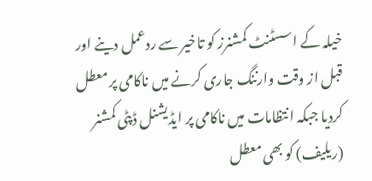خیلہ کے اسسٹنٹ کمشنرز کو تاخیر سے ردعمل دینے اور قبل از وقت وارننگ جاری کرنے میں ناکامی پر معطل کردیا جبکہ انتظامات میں ناکامی پر ایڈیشنل ڈپٹی کمشنر (ریلیف) کو بھی معطل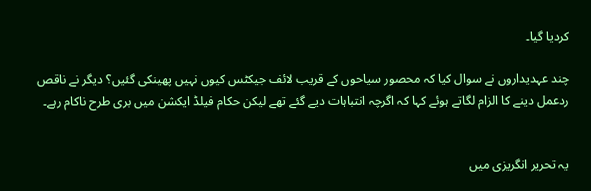کردیا گیا۔

چند عہدیداروں نے سوال کیا کہ محصور سیاحوں کے قریب لائف جیکٹس کیوں نہیں پھینکی گئیں؟ دیگر نے ناقص ردعمل دینے کا الزام لگاتے ہوئے کہا کہ اگرچہ انتباہات دیے گئے تھے لیکن حکام فیلڈ ایکشن میں بری طرح ناکام رہے۔


یہ تحریر انگریزی میں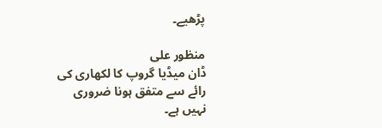پڑھیے۔

منظور علی
ڈان میڈیا گروپ کا لکھاری کی رائے سے متفق ہونا ضروری نہیں ہے۔